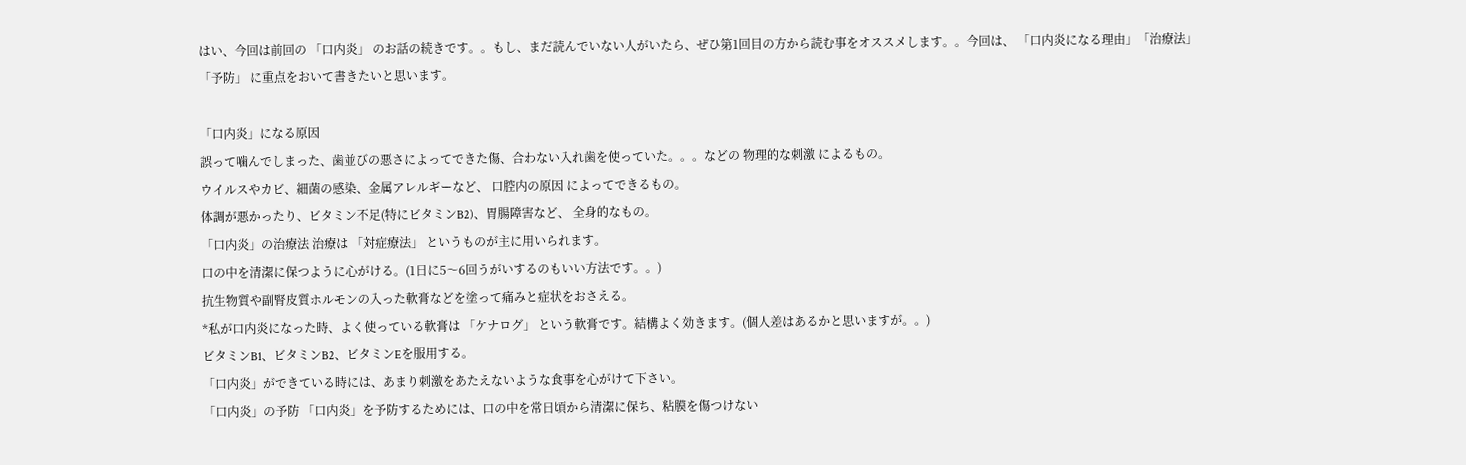はい、今回は前回の 「口内炎」 のお話の続きです。。もし、まだ読んでいない人がいたら、ぜひ第1回目の方から読む事をオススメします。。今回は、 「口内炎になる理由」「治療法」「予防」 に重点をおいて書きたいと思います。

「口内炎」になる原因
誤って噛んでしまった、歯並びの悪さによってできた傷、合わない入れ歯を使っていた。。。などの 物理的な刺激 によるもの。
ウイルスやカビ、細菌の感染、金属アレルギーなど、 口腔内の原因 によってできるもの。
体調が悪かったり、ビタミン不足(特にビタミンB2)、胃腸障害など、 全身的なもの。
「口内炎」の治療法 治療は 「対症療法」 というものが主に用いられます。
口の中を清潔に保つように心がける。(1日に5〜6回うがいするのもいい方法です。。)
抗生物質や副腎皮質ホルモンの入った軟膏などを塗って痛みと症状をおさえる。
*私が口内炎になった時、よく使っている軟膏は 「ケナログ」 という軟膏です。結構よく効きます。(個人差はあるかと思いますが。。)
ビタミンB1、ビタミンB2、ビタミンEを服用する。
「口内炎」ができている時には、あまり刺激をあたえないような食事を心がけて下さい。
「口内炎」の予防 「口内炎」を予防するためには、口の中を常日頃から清潔に保ち、粘膜を傷つけない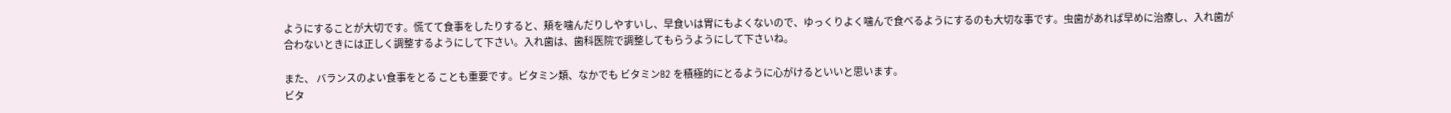ようにすることが大切です。慌てて食事をしたりすると、頬を噛んだりしやすいし、早食いは胃にもよくないので、ゆっくりよく噛んで食べるようにするのも大切な事です。虫歯があれば早めに治療し、入れ歯が合わないときには正しく調整するようにして下さい。入れ歯は、歯科医院で調整してもらうようにして下さいね。

また、 バランスのよい食事をとる ことも重要です。ビタミン類、なかでも ビタミンB2 を積極的にとるように心がけるといいと思います。
ビタ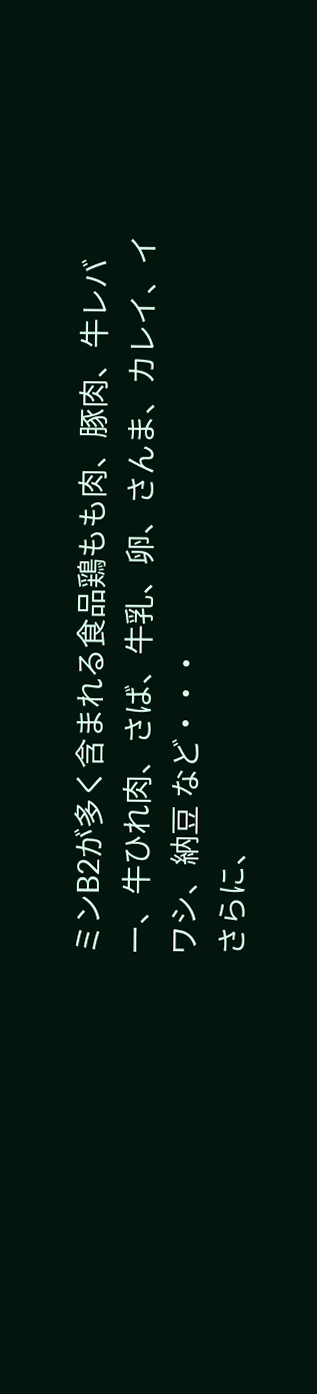ミンB2が多く含まれる食品鶏もも肉、豚肉、牛レバー、牛ひれ肉、さば、牛乳、卵、さんま、カレイ、イワシ、納豆 など・・・
さらに、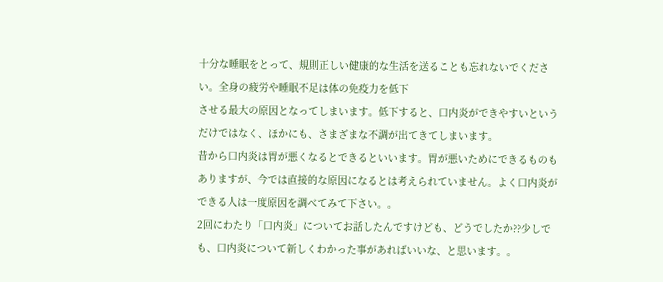十分な睡眠をとって、規則正しい健康的な生活を送ることも忘れないでください。全身の疲労や睡眠不足は体の免疫力を低下
させる最大の原因となってしまいます。低下すると、口内炎ができやすいというだけではなく、ほかにも、さまざまな不調が出てきてしまいます。
昔から口内炎は胃が悪くなるとできるといいます。胃が悪いためにできるものもありますが、今では直接的な原因になるとは考えられていません。よく口内炎ができる人は一度原因を調べてみて下さい。。
2回にわたり「口内炎」についてお話したんですけども、どうでしたか??少しでも、口内炎について新しくわかった事があればいいな、と思います。。